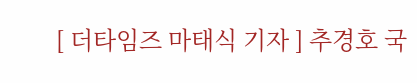[ 더타임즈 마태식 기자 ] 추경호 국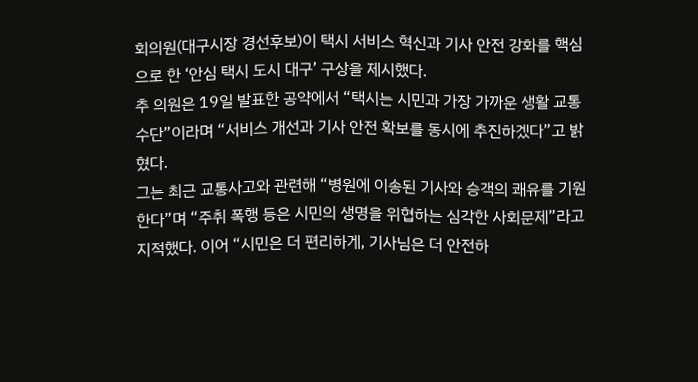회의원(대구시장 경선후보)이 택시 서비스 혁신과 기사 안전 강화를 핵심으로 한 ‘안심 택시 도시 대구’ 구상을 제시했다.
추 의원은 19일 발표한 공약에서 “택시는 시민과 가장 가까운 생활 교통수단”이라며 “서비스 개선과 기사 안전 확보를 동시에 추진하겠다”고 밝혔다.
그는 최근 교통사고와 관련해 “병원에 이송된 기사와 승객의 쾌유를 기원한다”며 “주취 폭행 등은 시민의 생명을 위협하는 심각한 사회문제”라고 지적했다. 이어 “시민은 더 편리하게, 기사님은 더 안전하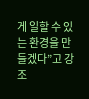게 일할 수 있는 환경을 만들겠다”고 강조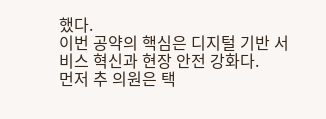했다.
이번 공약의 핵심은 디지털 기반 서비스 혁신과 현장 안전 강화다.
먼저 추 의원은 택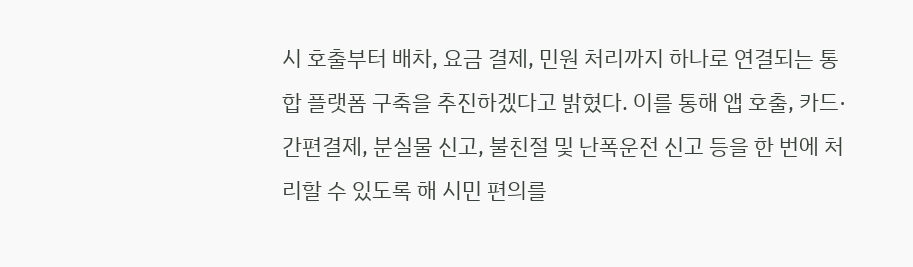시 호출부터 배차, 요금 결제, 민원 처리까지 하나로 연결되는 통합 플랫폼 구축을 추진하겠다고 밝혔다. 이를 통해 앱 호출, 카드·간편결제, 분실물 신고, 불친절 및 난폭운전 신고 등을 한 번에 처리할 수 있도록 해 시민 편의를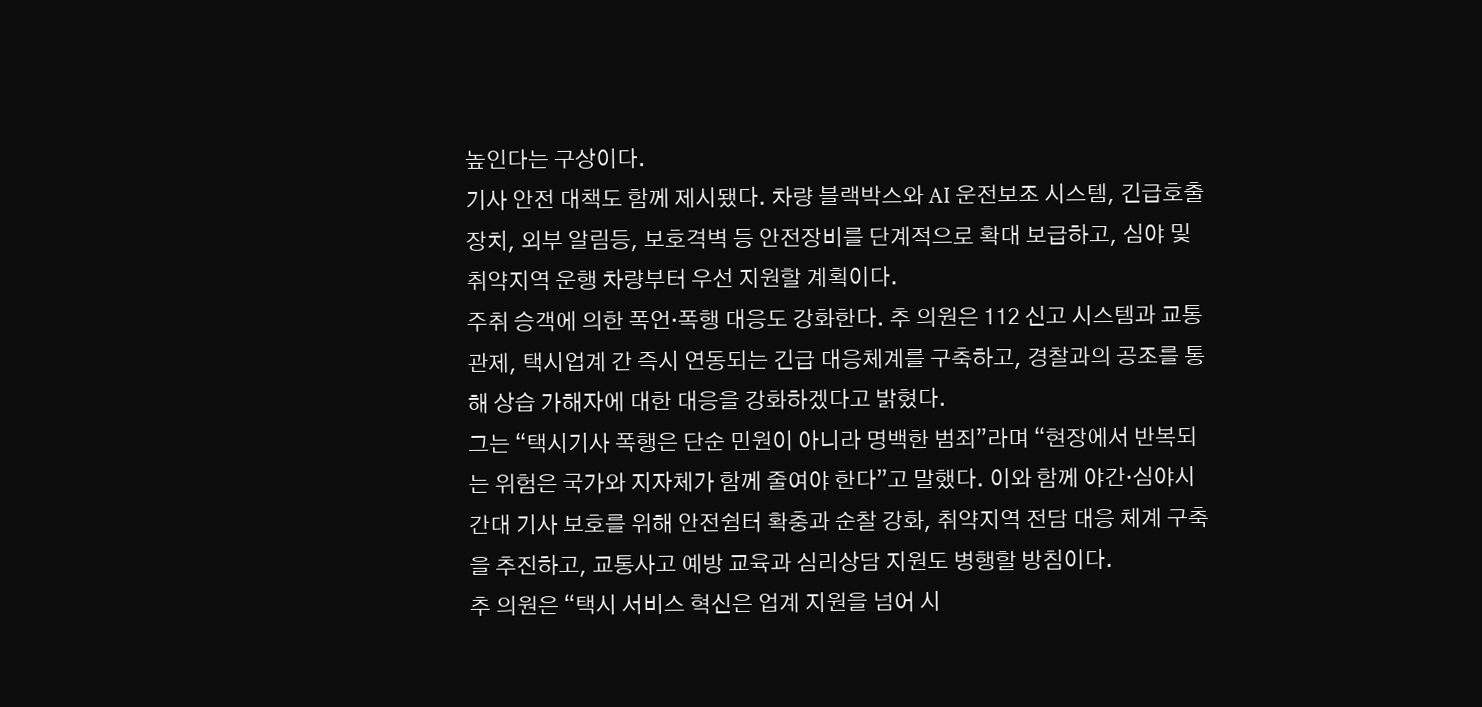높인다는 구상이다.
기사 안전 대책도 함께 제시됐다. 차량 블랙박스와 AI 운전보조 시스템, 긴급호출장치, 외부 알림등, 보호격벽 등 안전장비를 단계적으로 확대 보급하고, 심야 및 취약지역 운행 차량부터 우선 지원할 계획이다.
주취 승객에 의한 폭언·폭행 대응도 강화한다. 추 의원은 112 신고 시스템과 교통관제, 택시업계 간 즉시 연동되는 긴급 대응체계를 구축하고, 경찰과의 공조를 통해 상습 가해자에 대한 대응을 강화하겠다고 밝혔다.
그는 “택시기사 폭행은 단순 민원이 아니라 명백한 범죄”라며 “현장에서 반복되는 위험은 국가와 지자체가 함께 줄여야 한다”고 말했다. 이와 함께 야간·심야시간대 기사 보호를 위해 안전쉼터 확충과 순찰 강화, 취약지역 전담 대응 체계 구축을 추진하고, 교통사고 예방 교육과 심리상담 지원도 병행할 방침이다.
추 의원은 “택시 서비스 혁신은 업계 지원을 넘어 시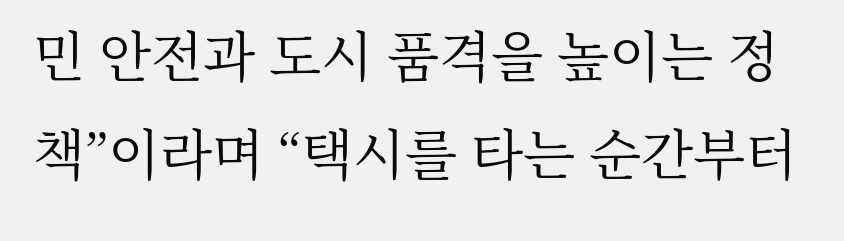민 안전과 도시 품격을 높이는 정책”이라며 “택시를 타는 순간부터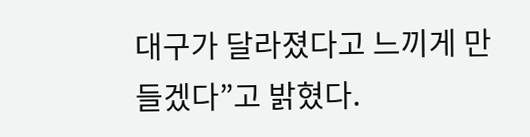대구가 달라졌다고 느끼게 만들겠다”고 밝혔다.